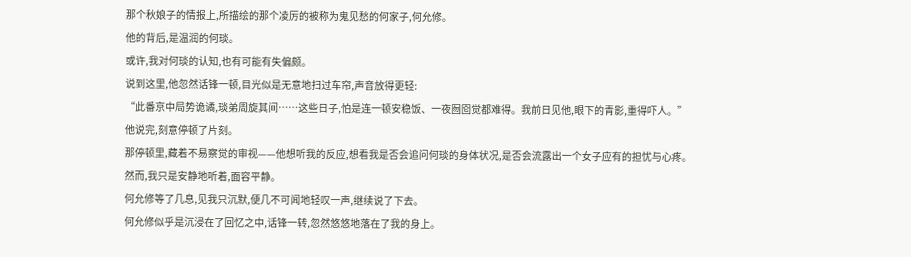那个秋娘子的情报上,所描绘的那个凌厉的被称为鬼见愁的何家子,何允修。
他的背后,是温润的何琰。
或许,我对何琰的认知,也有可能有失偏颇。
说到这里,他忽然话锋一顿,目光似是无意地扫过车帘,声音放得更轻:
“此番京中局势诡谲,琰弟周旋其间……这些日子,怕是连一顿安稳饭、一夜囫囵觉都难得。我前日见他,眼下的青影,重得吓人。”
他说完,刻意停顿了片刻。
那停顿里,藏着不易察觉的审视——他想听我的反应,想看我是否会追问何琰的身体状况,是否会流露出一个女子应有的担忧与心疼。
然而,我只是安静地听着,面容平静。
何允修等了几息,见我只沉默,便几不可闻地轻叹一声,继续说了下去。
何允修似乎是沉浸在了回忆之中,话锋一转,忽然悠悠地落在了我的身上。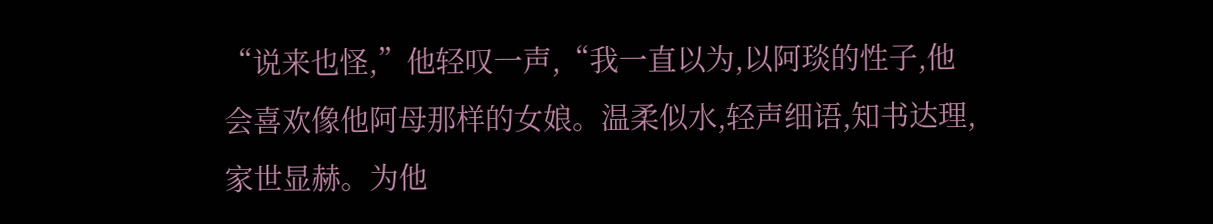“说来也怪,”他轻叹一声,“我一直以为,以阿琰的性子,他会喜欢像他阿母那样的女娘。温柔似水,轻声细语,知书达理,家世显赫。为他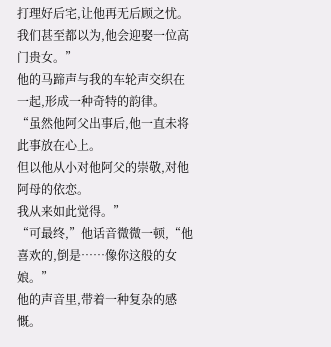打理好后宅,让他再无后顾之忧。我们甚至都以为,他会迎娶一位高门贵女。”
他的马蹄声与我的车轮声交织在一起,形成一种奇特的韵律。
“虽然他阿父出事后,他一直未将此事放在心上。
但以他从小对他阿父的崇敬,对他阿母的依恋。
我从来如此觉得。”
“可最终,”他话音微微一顿,“他喜欢的,倒是……像你这般的女娘。”
他的声音里,带着一种复杂的感慨。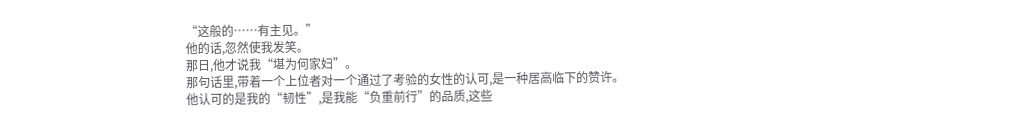“这般的……有主见。”
他的话,忽然使我发笑。
那日,他才说我“堪为何家妇”。
那句话里,带着一个上位者对一个通过了考验的女性的认可,是一种居高临下的赞许。
他认可的是我的“韧性”,是我能“负重前行”的品质,这些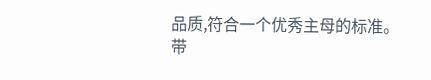品质,符合一个优秀主母的标准。
带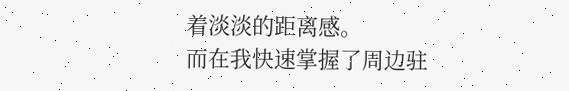着淡淡的距离感。
而在我快速掌握了周边驻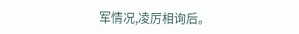军情况,凌厉相询后。